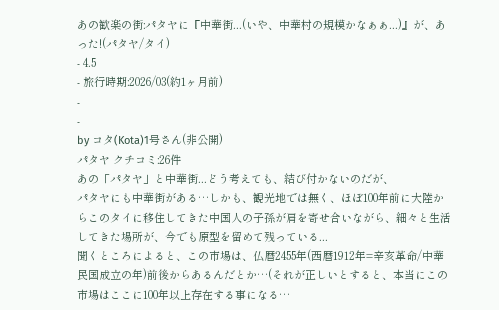あの歓楽の街:パタヤに『中華街...(いや、中華村の規模かなぁぁ...)』が、あった!(パタヤ/タイ)
- 4.5
- 旅行時期:2026/03(約1ヶ月前)
-
-
by コタ(Kota)1号さん(非公開)
パタヤ クチコミ:26件
あの「パタヤ」と中華街...どう考えても、結び付かないのだが、
パタヤにも中華街がある…しかも、観光地では無く、ほぼ100年前に大陸からこのタイに移住してきた中国人の子孫が肩を寄せ合いながら、細々と生活してきた場所が、今でも原型を留めて残っている...
聞くところによると、この市場は、仏暦2455年(西暦1912年=辛亥革命/中華民国成立の年)前後からあるんだとか…(それが正しいとすると、本当にこの市場はここに100年以上存在する事になる…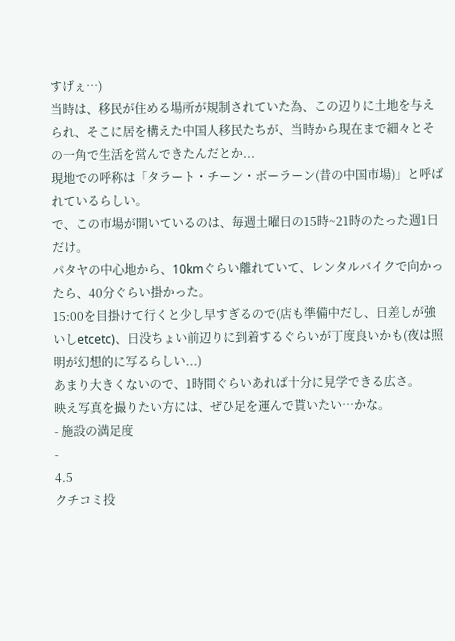すげぇ…)
当時は、移民が住める場所が規制されていた為、この辺りに土地を与えられ、そこに居を構えた中国人移民たちが、当時から現在まで細々とその一角で生活を営んできたんだとか...
現地での呼称は「タラート・チーン・ボーラーン(昔の中国市場)」と呼ばれているらしい。
で、この市場が開いているのは、毎週土曜日の15時~21時のたった週1日だけ。
パタヤの中心地から、10kmぐらい離れていて、レンタルバイクで向かったら、40分ぐらい掛かった。
15:00を目掛けて行くと少し早すぎるので(店も準備中だし、日差しが強いしetcetc)、日没ちょい前辺りに到着するぐらいが丁度良いかも(夜は照明が幻想的に写るらしい...)
あまり大きくないので、1時間ぐらいあれば十分に見学できる広さ。
映え写真を撮りたい方には、ぜひ足を運んで貰いたい…かな。
- 施設の満足度
-
4.5
クチコミ投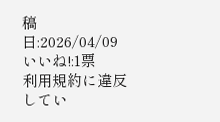稿日:2026/04/09
いいね!:1票
利用規約に違反してい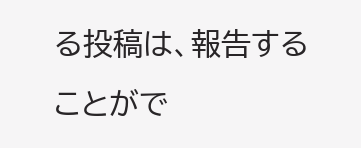る投稿は、報告することがで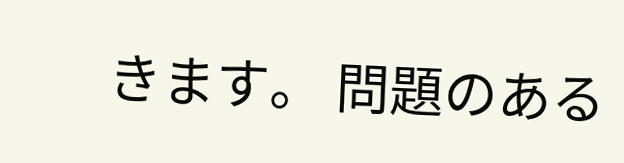きます。 問題のある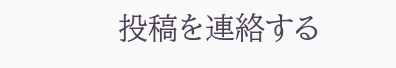投稿を連絡する